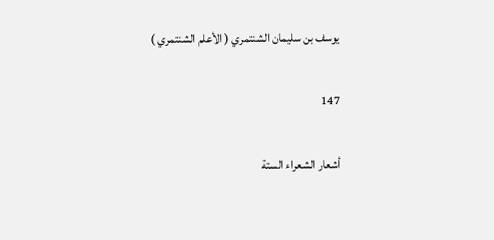يوسف بن سليمان الشنتمري ( الأعلم الشنتمري )

147

أشعار الشعراء الستة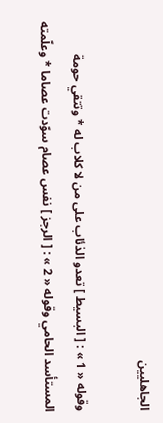الجاهليين

وقوله « 1 » : [ البسيط ] تعدو الذئاب على من لا كلاب له * وتتقي حومة المستأسد الحامي وقوله « 2 » : [ الرجز ] نفس عصام سوّدت عصاما * وعلّمته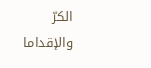الكرّ والإقداما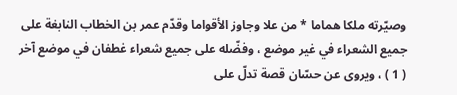وصيّرته ملكا هماما * من علا وجاوز الأقواما وقدّم عمر بن الخطاب النابغة على جميع الشعراء في غير موضع ، وفضّله على جميع شعراء غطفان في موضع آخر ( 1 ) ، ويروى عن حسّان قصة تدلّ على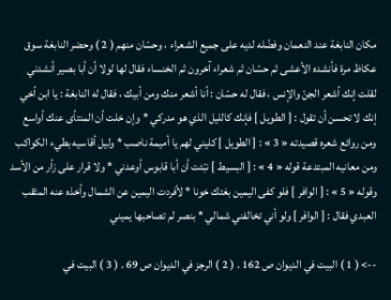مكان النابغة عند النعمان وفضّله لديه على جميع الشعراء ، وحسّان منهم ( 2 ) وحضر النابغة سوق عكاظ مرة فأنشده الأعشى ثم حسّان ثم شعراء آخرون ثم الخنساء فقال لها لولا أن أبا بصير أنشدني لقلت إنك أشعر الجنّ والإنس ، فقال له حسّان : أنا أشعر منك ومن أبيك ، فقال له النابغة : يا ابن أخي إنك لا تحسن أن تقول : [ الطويل ] فإنك كالليل الذي هو مدركي * وإن خلت أن المنتأى عنك أواسع ومن روائع شعره قصيدته « 3 » : [ الطويل ] كليني لهم يا أميمة ناصب * وليل أقاسيه بطيء الكواكب ومن معانيه المبتدعة قوله « 4 » : [ البسيط ] نبّئت أن أبا قابوس أوعدني * ولا قرار على زأر من الأسد وقوله « 5 » : [ الوافر ] فلو كفى اليمين بغتك خونا * لأفردت اليمين عن الشمال وأخذه عنه المثقب العبدي فقال : [ الوافر ] ولو أني تخالفني شمالي * بنصر لم تصاحبها يميني

--> ( 1 ) البيت في الديوان ص 162 . ( 2 ) الرجز في الديوان ص 69 . ( 3 ) البيت في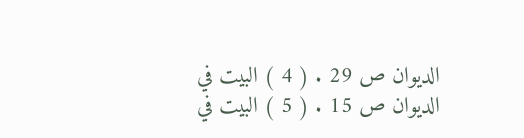الديوان ص 29 . ( 4 ) البيت في الديوان ص 15 . ( 5 ) البيت في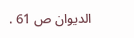الديوان ص 61 .